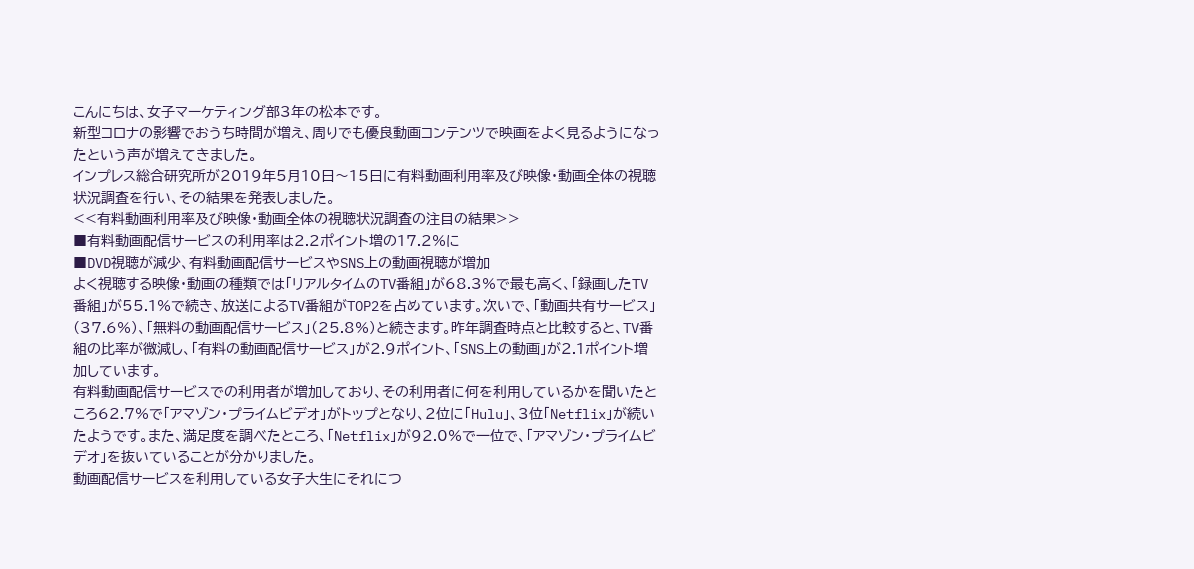こんにちは、女子マーケティング部3年の松本です。
新型コロナの影響でおうち時間が増え、周りでも優良動画コンテンツで映画をよく見るようになったという声が増えてきました。
インプレス総合研究所が2019年5月10日〜15日に有料動画利用率及び映像・動画全体の視聴状況調査を行い、その結果を発表しました。
<<有料動画利用率及び映像・動画全体の視聴状況調査の注目の結果>>
■有料動画配信サービスの利用率は2.2ポイント増の17.2%に
■DVD視聴が減少、有料動画配信サービスやSNS上の動画視聴が増加
よく視聴する映像・動画の種類では「リアルタイムのTV番組」が68.3%で最も高く、「録画したTV番組」が55.1%で続き、放送によるTV番組がTOP2を占めています。次いで、「動画共有サービス」(37.6%)、「無料の動画配信サービス」(25.8%)と続きます。昨年調査時点と比較すると、TV番組の比率が微減し、「有料の動画配信サービス」が2.9ポイント、「SNS上の動画」が2.1ポイント増加しています。
有料動画配信サービスでの利用者が増加しており、その利用者に何を利用しているかを聞いたところ62.7%で「アマゾン・プライムビデオ」がトップとなり、2位に「Hulu」、3位「Netflix」が続いたようです。また、満足度を調べたところ、「Netflix」が92.0%で一位で、「アマゾン・プライムビデオ」を抜いていることが分かりました。
動画配信サービスを利用している女子大生にそれにつ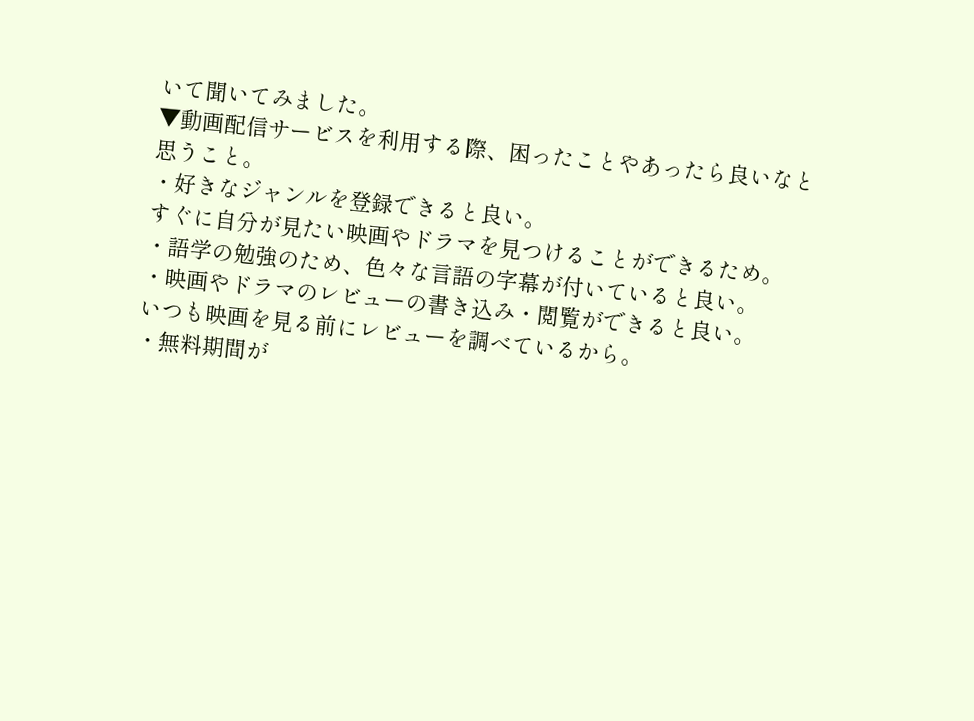いて聞いてみました。
▼動画配信サービスを利用する際、困ったことやあったら良いなと思うこと。
・好きなジャンルを登録できると良い。
すぐに自分が見たい映画やドラマを見つけることができるため。
・語学の勉強のため、色々な言語の字幕が付いていると良い。
・映画やドラマのレビューの書き込み・閲覧ができると良い。
いつも映画を見る前にレビューを調べているから。
・無料期間が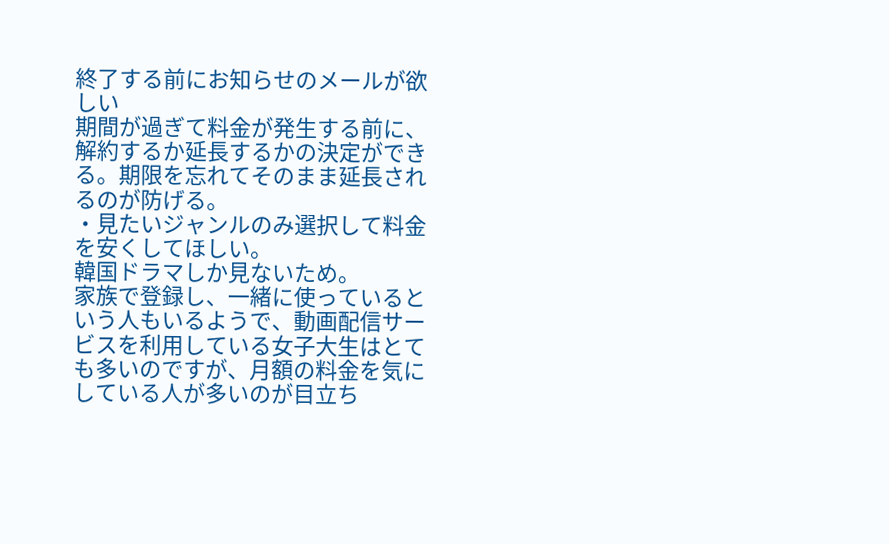終了する前にお知らせのメールが欲しい
期間が過ぎて料金が発生する前に、解約するか延長するかの決定ができる。期限を忘れてそのまま延長されるのが防げる。
・見たいジャンルのみ選択して料金を安くしてほしい。
韓国ドラマしか見ないため。
家族で登録し、一緒に使っているという人もいるようで、動画配信サービスを利用している女子大生はとても多いのですが、月額の料金を気にしている人が多いのが目立ち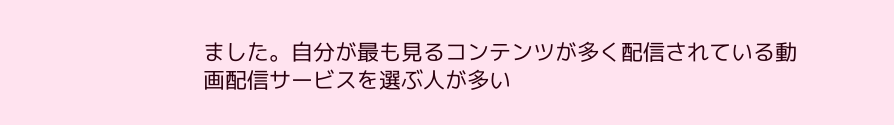ました。自分が最も見るコンテンツが多く配信されている動画配信サービスを選ぶ人が多い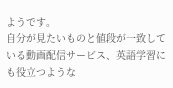ようです。
自分が見たいものと値段が一致している動画配信サービス、英語学習にも役立つような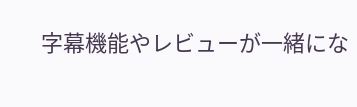字幕機能やレビューが一緒にな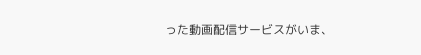った動画配信サービスがいま、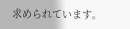求められています。